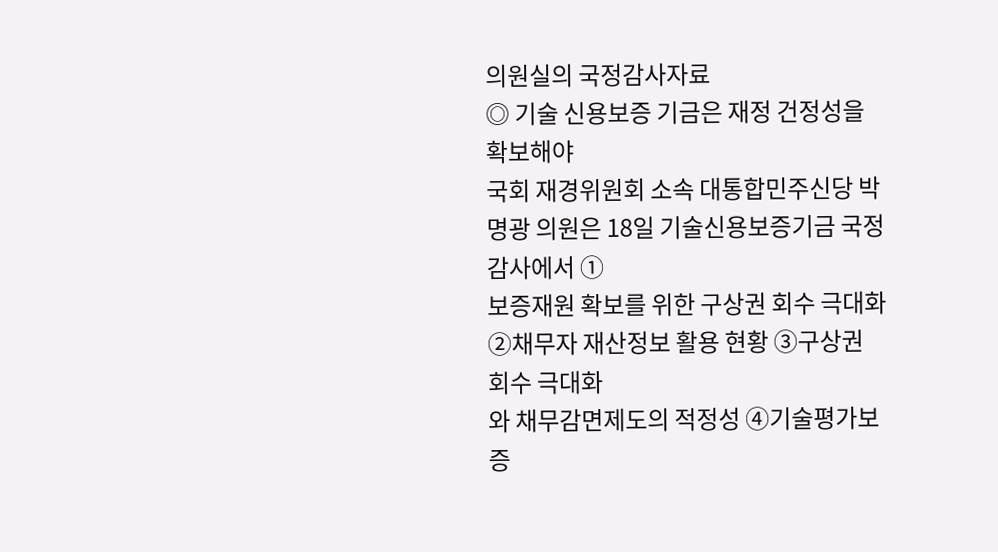의원실의 국정감사자료
◎ 기술 신용보증 기금은 재정 건정성을 확보해야
국회 재경위원회 소속 대통합민주신당 박명광 의원은 18일 기술신용보증기금 국정감사에서 ①
보증재원 확보를 위한 구상권 회수 극대화 ②채무자 재산정보 활용 현황 ③구상권 회수 극대화
와 채무감면제도의 적정성 ④기술평가보증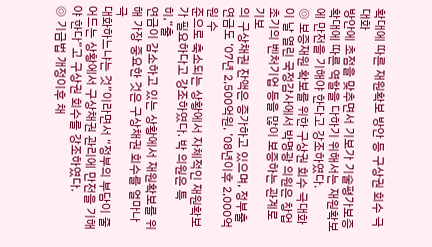확대에 따른 재원확보 방안 등 구상권 회수 극대화
방안에 초점을 맞추면서 기보가 기술평가보증 확대에 따른 역할을 다하기 위해서는 재원확보
에 만전을 기해야 한다고 강조하였다.
◎ 보증재원 확보를 위한 구상권 회수 극대화
이 날 열린 국정감사에서 박명광 의원은 창업초기의 벤처기업 등을 많이 보증하는 관계로 기보
의 구상채권 잔액은 증가하고 있으며, 정부출연금도 ‘07년 2,500억원, ’08년이후 2,000억원 수
준으로 축소되는 상황에서 자체적인 재원확보가 필요하다고 강조하였다. 박 의원은 특히,“출
연금이 감소하고 있는 상황에서 재원확보를 위해 가장 중요한 것은 구상채권 회수를 얼마나 극
대화하느냐는 것”이라면서 “정부의 부담이 줄어드는 상황에서 구상채권 관리에 만전을 기해
야 한다”고 구상권 회수를 강조하였다.
◎ 기금법 개정이후 채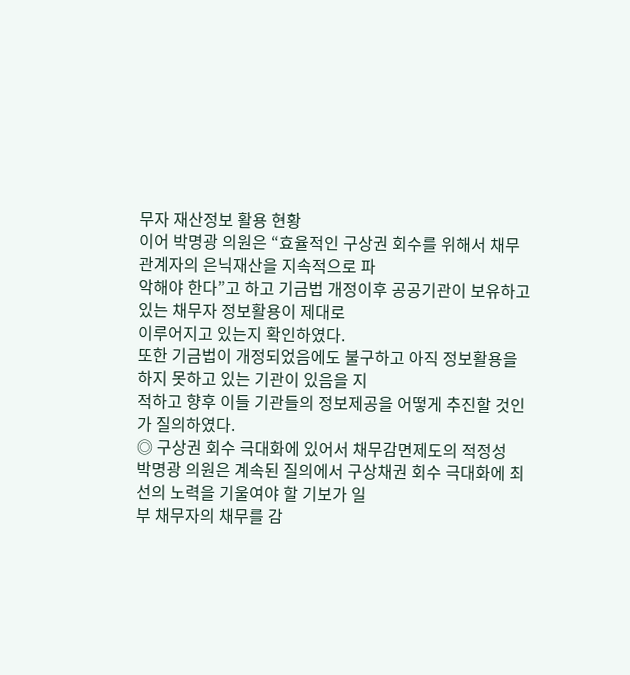무자 재산정보 활용 현황
이어 박명광 의원은 “효율적인 구상권 회수를 위해서 채무관계자의 은닉재산을 지속적으로 파
악해야 한다”고 하고 기금법 개정이후 공공기관이 보유하고 있는 채무자 정보활용이 제대로
이루어지고 있는지 확인하였다.
또한 기금법이 개정되었음에도 불구하고 아직 정보활용을 하지 못하고 있는 기관이 있음을 지
적하고 향후 이들 기관들의 정보제공을 어떻게 추진할 것인가 질의하였다.
◎ 구상권 회수 극대화에 있어서 채무감면제도의 적정성
박명광 의원은 계속된 질의에서 구상채권 회수 극대화에 최선의 노력을 기울여야 할 기보가 일
부 채무자의 채무를 감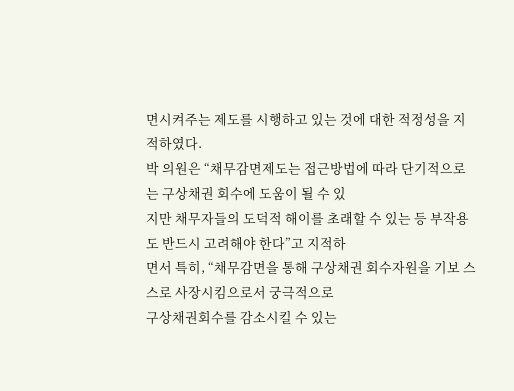면시켜주는 제도를 시행하고 있는 것에 대한 적정성을 지적하였다.
박 의원은 “채무감면제도는 접근방법에 따라 단기적으로는 구상채권 회수에 도움이 될 수 있
지만 채무자들의 도덕적 해이를 초래할 수 있는 등 부작용도 반드시 고려해야 한다”고 지적하
면서 특히, “채무감면을 통해 구상채권 회수자원을 기보 스스로 사장시킴으로서 궁극적으로
구상채권회수를 감소시킬 수 있는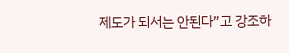제도가 되서는 안된다”고 강조하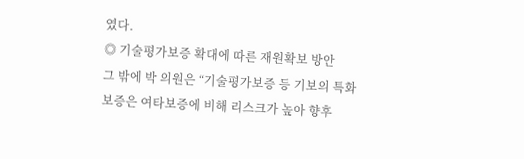였다.
◎ 기술평가보증 확대에 따른 재원확보 방안
그 밖에 박 의원은 “기술평가보증 등 기보의 특화보증은 여타보증에 비해 리스크가 높아 향후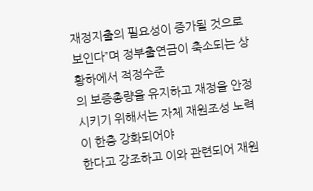재정지출의 필요성이 증가될 것으로 보인다”며 정부출연금이 축소되는 상황하에서 적정수준
의 보증총량을 유지하고 재정을 안정시키기 위해서는 자체 재원조성 노력이 한층 강화되어야
한다고 강조하고 이와 관련되어 재원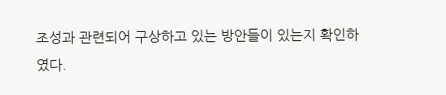조성과 관련되어 구상하고 있는 방안들이 있는지 확인하
였다.